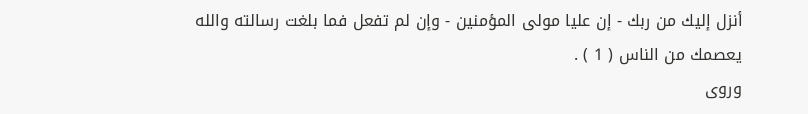أنزل إليك من ربك - إن عليا مولى المؤمنين - وإن لم تفعل فما بلغت رسالته والله
يعصمك من الناس ( 1 ) .
وروى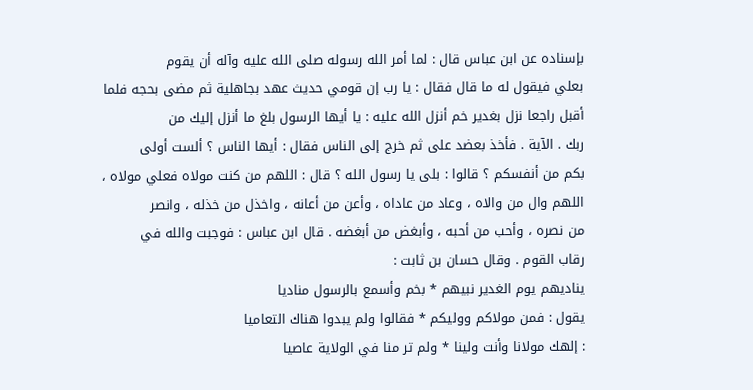بإسناده عن ابن عباس قال : لما أمر الله رسوله صلى الله عليه وآله أن يقوم
بعلي فيقول له ما قال فقال : يا رب إن قومي حديث عهد بجاهلية ثم مضى بحجه فلما
أقبل راجعا نزل بغدير خم أنزل الله عليه : يا أيها الرسول بلغ ما أنزل إليك من
ربك . الآية . فأخذ بعضد على ثم خرج إلى الناس فقال : أيها الناس ؟ ألست أولى
بكم من أنفسكم ؟ قالوا : بلى يا رسول الله ؟ قال : اللهم من كنت مولاه فعلي مولاه ،
اللهم وال من والاه ، وعاد من عاداه ، وأعن من أعانه ، واخذل من خذله ، وانصر
من نصره ، وأحب من أحبه ، وأبغض من أبغضه . قال ابن عباس : فوجبت والله في
رقاب القوم . وقال حسان بن ثابت :
يناديهم يوم الغدير نبيهم * بخم وأسمع بالرسول مناديا
يقول : فمن مولاكم ووليكم * فقالوا ولم يبدوا هناك التعاميا
: إلهك مولانا وأنت ولينا * ولم تر منا في الولاية عاصيا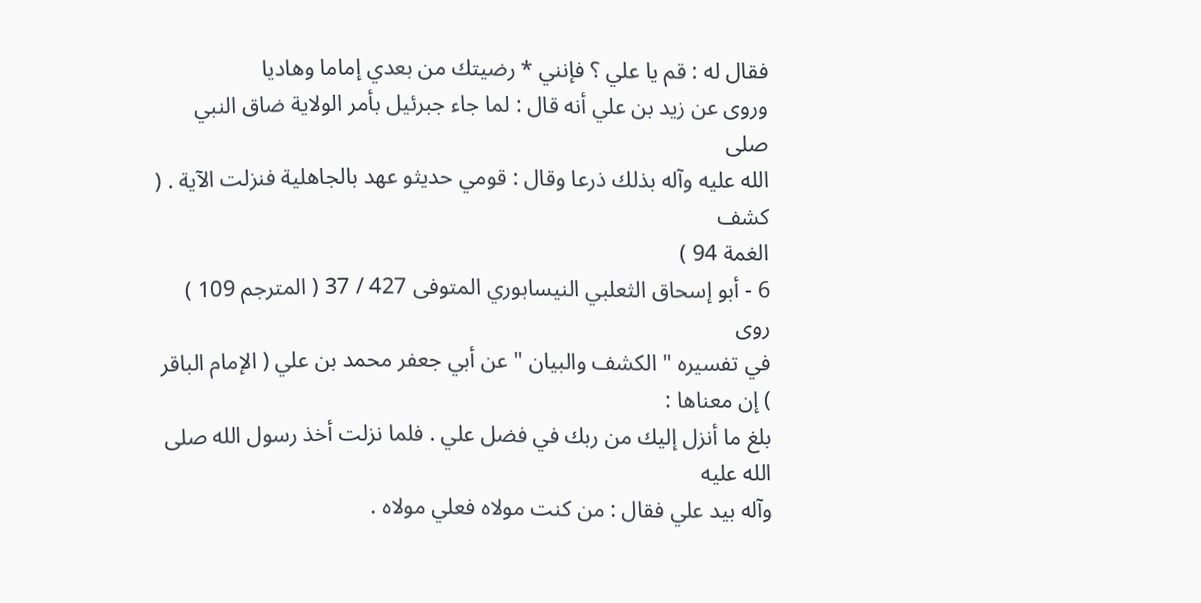فقال له : قم يا علي ؟ فإنني * رضيتك من بعدي إماما وهاديا
وروى عن زيد بن علي أنه قال : لما جاء جبرئيل بأمر الولاية ضاق النبي صلى
الله عليه وآله بذلك ذرعا وقال : قومي حديثو عهد بالجاهلية فنزلت الآية . ( كشف
الغمة 94 )
6 - أبو إسحاق الثعلبي النيسابوري المتوفى 427 / 37 ( المترجم 109 ) روى
في تفسيره " الكشف والبيان " عن أبي جعفر محمد بن علي ( الإمام الباقر ) إن معناها :
بلغ ما أنزل إليك من ربك في فضل علي . فلما نزلت أخذ رسول الله صلى الله عليه
وآله بيد علي فقال : من كنت مولاه فعلي مولاه .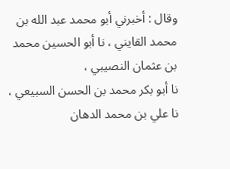وقال : أخبرني أبو محمد عبد الله بن محمد القايني ، نا أبو الحسين محمد بن عثمان النصيبي ،
نا أبو بكر محمد بن الحسن السبيعي ، نا علي بن محمد الدهان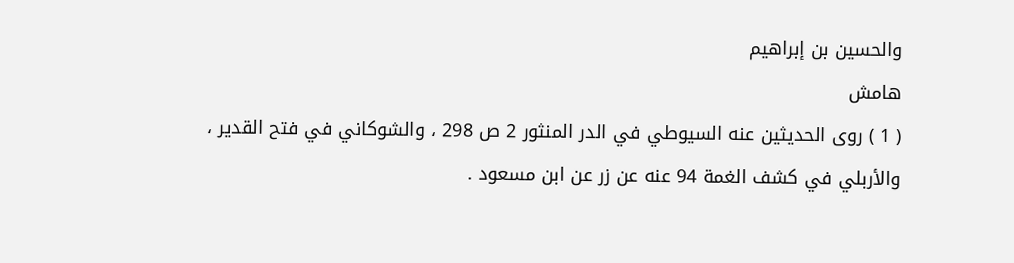والحسين بن إبراهيم
هامش
( 1 ) روى الحديثين عنه السيوطي في الدر المنثور 2 ص 298 ، والشوكاني في فتح القدير ،
والأربلي في كشف الغمة 94 عنه عن زر عن ابن مسعود .